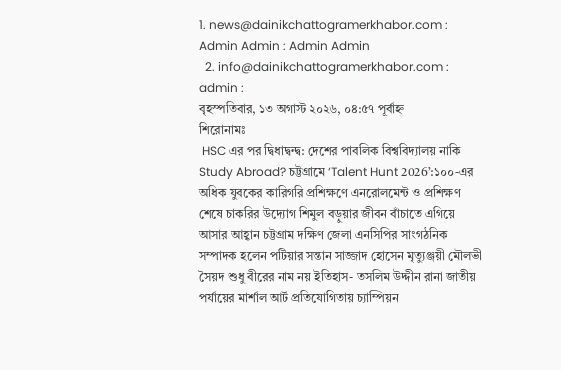1. news@dainikchattogramerkhabor.com : Admin Admin : Admin Admin
  2. info@dainikchattogramerkhabor.com : admin :
বৃহস্পতিবার, ১৩ অগাস্ট ২০২৬, ০৪:৫৭ পূর্বাহ্ন
শিরোনামঃ
 HSC এর পর দ্বিধাদ্বন্দ্ব: দেশের পাবলিক বিশ্ববিদ্যালয় নাকি Study Abroad? চট্টগ্রামে ‘Talent Hunt 2026’:১০০-এর অধিক যুবকের কারিগরি প্রশিক্ষণে এনরোলমেন্ট ও প্রশিক্ষণ শেষে চাকরির উদ্যোগ শিমুল বড়ুয়ার জীবন বাঁচাতে এগিয়ে আসার আহ্বান চট্টগ্রাম দক্ষিণ জেলা এনসিপির সাংগঠনিক সম্পাদক হলেন পটিয়ার সন্তান সাজ্জাদ হোসেন মৃত্যুঞ্জয়ী মৌলভী সৈয়দ শুধু বীরের নাম নয় ইতিহাস- তসলিম উদ্দীন রানা জাতীয় পর্যায়ের মার্শাল আর্ট প্রতিযোগিতায় চ্যাম্পিয়ন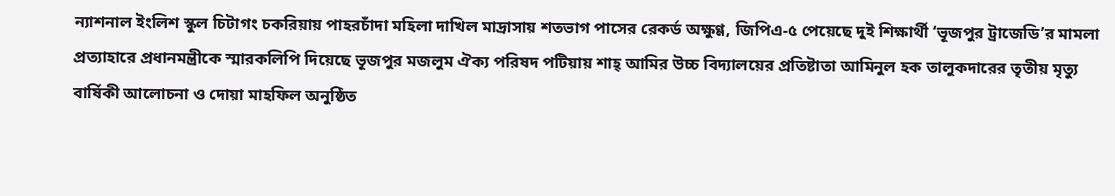ন্যাশনাল ইংলিশ স্কুল চিটাগং চকরিয়ায় পাহরচাঁদা মহিলা দাখিল মাদ্রাসায় শতভাগ পাসের রেকর্ড অক্ষুণ্ণ, জিপিএ-৫ পেয়েছে দুই শিক্ষার্থী ‘ভূজপুর ট্রাজেডি’র মামলা প্রত্যাহারে প্রধানমন্ত্রীকে স্মারকলিপি দিয়েছে ভূজপুর মজলুম ঐক্য পরিষদ পটিয়ায় শাহ্ আমির উচ্চ বিদ্যালয়ের প্রতিষ্টাতা আমিনুল হক তালুকদারের তৃতীয় মৃত্যু বার্ষিকী আলোচনা ও দোয়া মাহফিল অনুষ্ঠিত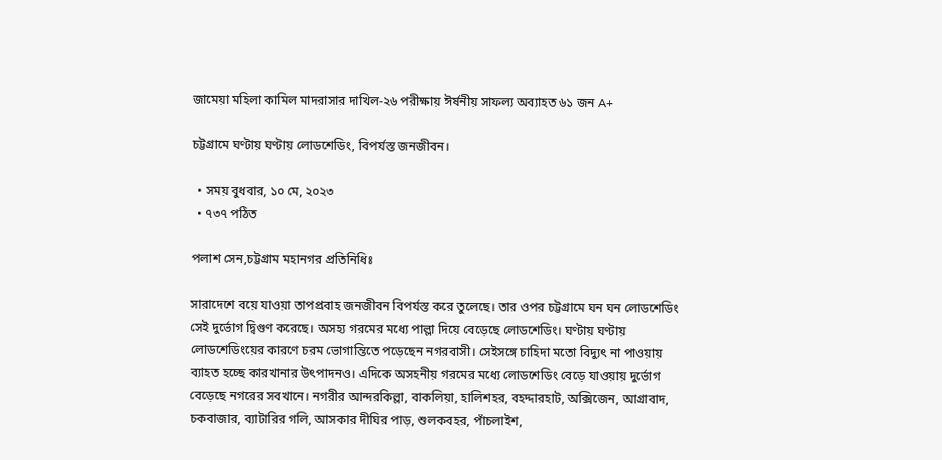জামেয়া মহিলা কামিল মাদরাসার দাখিল-২৬ পরীক্ষায় ঈর্ষনীয় সাফল্য অব্যাহত ৬১ জন A+

চট্টগ্রামে ঘণ্টায় ঘণ্টায় লোডশেডিং, বিপর্যস্ত জনজীবন।

  • সময় বুধবার, ১০ মে, ২০২৩
  • ৭৩৭ পঠিত

পলাশ সেন,চট্টগ্রাম মহানগর প্রতিনিধিঃ

সারাদেশে বয়ে যাওয়া তাপপ্রবাহ জনজীবন বিপর্যস্ত করে তুলেছে। তার ওপর চট্টগ্রামে ঘন ঘন লোডশেডিং সেই দুর্ভোগ দ্বিগুণ করেছে। অসহ্য গরমের মধ্যে পাল্লা দিয়ে বেড়েছে লোডশেডিং। ঘণ্টায় ঘণ্টায় লোডশেডিংয়ের কারণে চরম ভোগান্তিতে পড়েছেন নগরবাসী। সেইসঙ্গে চাহিদা মতো বিদ্যুৎ না পাওয়ায় ব্যাহত হচ্ছে কারখানার উৎপাদনও। এদিকে অসহনীয় গরমের মধ্যে লোডশেডিং বেড়ে যাওয়ায় দুর্ভোগ বেড়েছে নগরের সবখানে। নগরীর আন্দরকিল্লা, বাকলিয়া, হালিশহর, বহদ্দারহাট, অক্সিজেন, আগ্রাবাদ, চকবাজার, ব্যাটারির গলি, আসকার দীঘির পাড়, শুলকবহর, পাঁচলাইশ,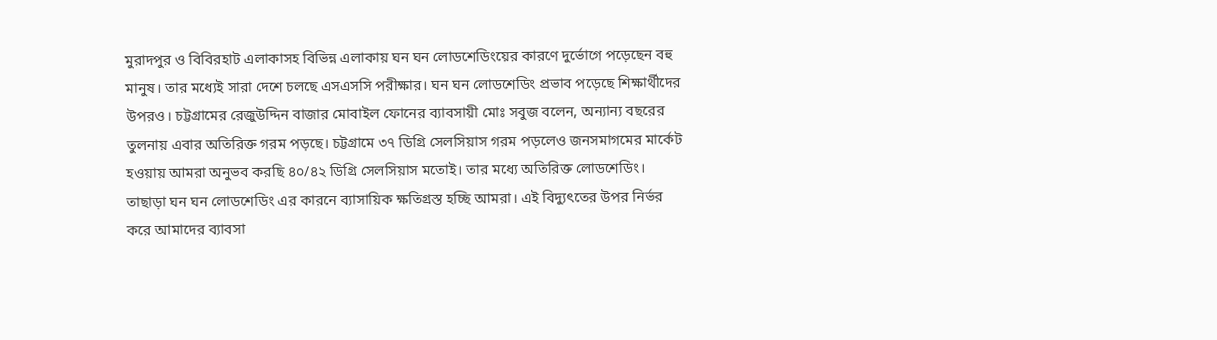মুরাদপুর ও বিবিরহাট এলাকাসহ বিভিন্ন এলাকায় ঘন ঘন লোডশেডিংয়ের কারণে দুর্ভোগে পড়েছেন বহু মানুষ। তার মধ্যেই সারা দেশে চলছে এসএসসি পরীক্ষার। ঘন ঘন লোডশেডিং প্রভাব পড়েছে শিক্ষার্থীদের উপরও। চট্টগ্রামের রেজুউদ্দিন বাজার মোবাইল ফোনের ব্যাবসায়ী মোঃ সবুজ বলেন, অন্যান্য বছরের তুলনায় এবার অতিরিক্ত গরম পড়ছে। চট্টগ্রামে ৩৭ ডিগ্রি সেলসিয়াস গরম পড়লেও জনসমাগমের মার্কেট হওয়ায় আমরা অনুভব করছি ৪০/৪২ ডিগ্রি সেলসিয়াস মতোই। তার মধ্যে অতিরিক্ত লোডশেডিং। তাছাড়া ঘন ঘন লোডশেডিং এর কারনে ব্যাসায়িক ক্ষতিগ্রস্ত হচ্ছি আমরা। এই বিদ্যুৎতের উপর নির্ভর করে আমাদের ব্যাবসা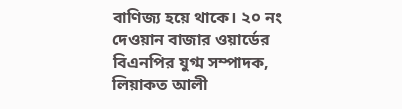বাণিজ্য হয়ে থাকে। ২০ নং দেওয়ান বাজার ওয়ার্ডের বিএনপির যুগ্ম সম্পাদক, লিয়াকত আলী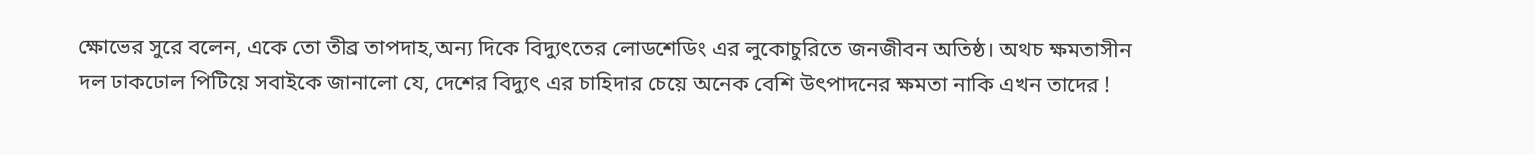ক্ষোভের সুরে বলেন, একে তো তীব্র তাপদাহ,অন্য দিকে বিদ্যুৎতের লোডশেডিং এর লুকোচুরিতে জনজীবন অতিষ্ঠ। অথচ ক্ষমতাসীন দল ঢাকঢোল পিটিয়ে সবাইকে জানালো যে, দেশের বিদ্যুৎ এর চাহিদার চেয়ে অনেক বেশি উৎপাদনের ক্ষমতা নাকি এখন তাদের !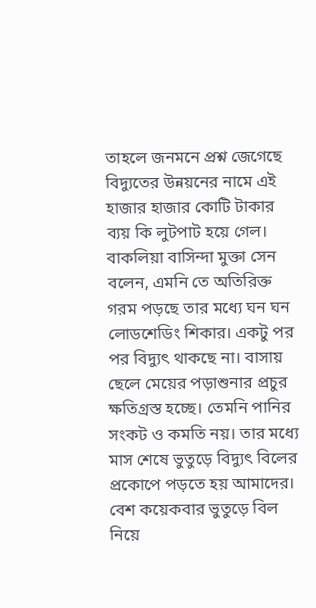তাহলে জনমনে প্রশ্ন জেগেছে বিদ্যুতের উন্নয়নের নামে এই হাজার হাজার কোটি টাকার ব্যয় কি লুটপাট হয়ে গেল। বাকলিয়া বাসিন্দা মুক্তা সেন বলেন, এমনি তে অতিরিক্ত গরম পড়ছে তার মধ্যে ঘন ঘন লোডশেডিং শিকার। একটু পর পর বিদ্যুৎ থাকছে না। বাসায় ছেলে মেয়ের পড়াশুনার প্রচুর ক্ষতিগ্রস্ত হচ্ছে। তেমনি পানির সংকট ও কমতি নয়। তার মধ্যে মাস শেষে ভুতুড়ে বিদ্যুৎ বিলের প্রকোপে পড়তে হয় আমাদের। বেশ কয়েকবার ভুতুড়ে বিল নিয়ে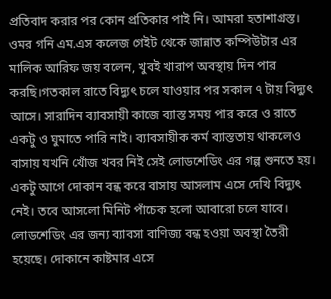প্রতিবাদ করার পর কোন প্রতিকার পাই নি। আমরা হতাশাগ্রস্ত। ওমর গনি এম.এস কলেজ গেইট থেকে জান্নাত কম্পিউটার এর মালিক আরিফ জয় বলেন, খুবই খারাপ অবস্থায় দিন পার করছি।গতকাল রাতে বিদ্যুৎ চলে যাওয়ার পর সকাল ৭ টায় বিদ্যুৎ আসে। সারাদিন ব্যাবসায়ী কাজে ব্যাস্ত সময় পার করে ও রাতে একটু ও ঘুমাতে পারি নাই। ব্যাবসায়ীক কর্ম ব্যাস্ততায় থাকলেও বাসায় যখনি খোঁজ খবর নিই সেই লোডশেডিং এর গল্প শুনতে হয়। একটু আগে দোকান বন্ধ করে বাসায় আসলাম এসে দেখি বিদ্যুৎ নেই। তবে আসলো মিনিট পাঁচেক হলো আবারো চলে যাবে। লোডশেডিং এর জন্য ব্যাবসা বাণিজ্য বন্ধ হওয়া অবস্থা তৈরী হয়েছে। দোকানে কাষ্টমার এসে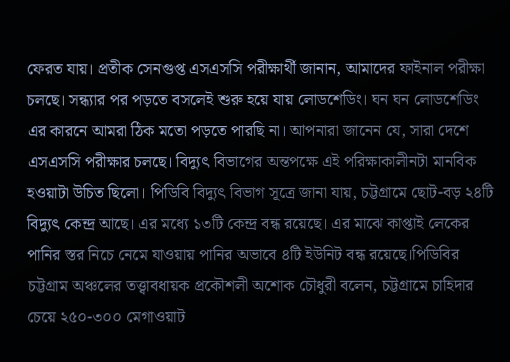ফেরত যায়। প্রতীক সেনগুপ্ত এসএসসি পরীক্ষার্থী জানান, আমাদের ফাইনাল পরীক্ষা চলছে। সন্ধ্যার পর পড়তে বসলেই শুরু হয়ে যায় লোডশেডিং। ঘন ঘন লোডশেডিং এর কারনে আমরা ঠিক মতো পড়তে পারছি না। আপনারা জানেন যে, সারা দেশে এসএসসি পরীক্ষার চলছে। বিদ্যুৎ বিভাগের অন্তপক্ষে এই পরিক্ষাকালীনটা মানবিক হওয়াটা উচিত ছিলো। পিডিবি বিদ্যুৎ বিভাগ সূত্রে জানা যায়, চট্টগ্রামে ছোট-বড় ২৪টি বিদ্যুৎ কেন্দ্র আছে। এর মধ্যে ১৩টি কেন্দ্র বন্ধ রয়েছে। এর মাঝে কাপ্তাই লেকের পানির স্তর নিচে নেমে যাওয়ায় পানির অভাবে ৪টি ইউনিট বন্ধ রয়েছে।পিডিবির চট্টগ্রাম অঞ্চলের তত্ত্বাবধায়ক প্রকৌশলী অশোক চৌধুরী বলেন, চট্টগ্রামে চাহিদার চেয়ে ২৫০-৩০০ মেগাওয়াট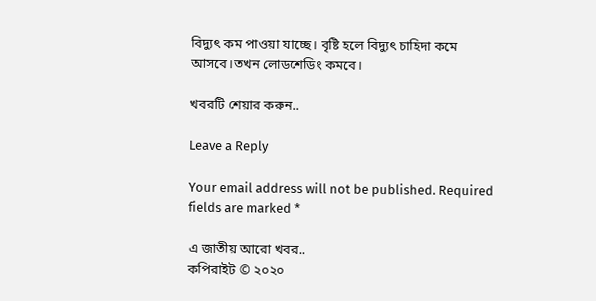বিদ্যুৎ কম পাওয়া যাচ্ছে। বৃষ্টি হলে বিদ্যুৎ চাহিদা কমে আসবে।তখন লোডশেডিং কমবে।

খবরটি শেয়ার করুন..

Leave a Reply

Your email address will not be published. Required fields are marked *

এ জাতীয় আরো খবর..
কপিরাইট © ২০২০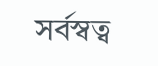সর্বস্বত্ব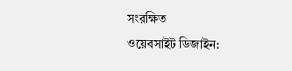সংরক্ষিত
ওয়েবসাইট ডিজাইন: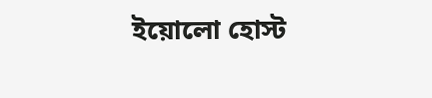ইয়োলো হোস্ট